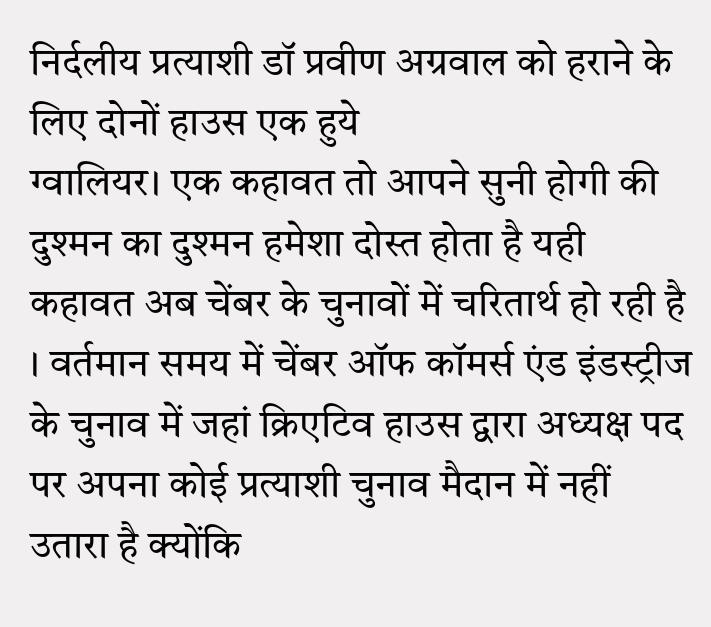निर्दलीय प्रत्याशी डॉ प्रवीण अग्रवाल को हराने के लिए दोनों हाउस एक हुये
ग्वालियर। एक कहावत तो आपने सुनी होगी की दुश्मन का दुश्मन हमेशा दोस्त होता है यही कहावत अब चेंबर के चुनावों में चरितार्थ हो रही है । वर्तमान समय में चेंबर ऑफ कॉमर्स एंड इंडस्ट्रीज के चुनाव में जहां क्रिएटिव हाउस द्वारा अध्यक्ष पद पर अपना कोई प्रत्याशी चुनाव मैदान में नहीं उतारा है क्योंकि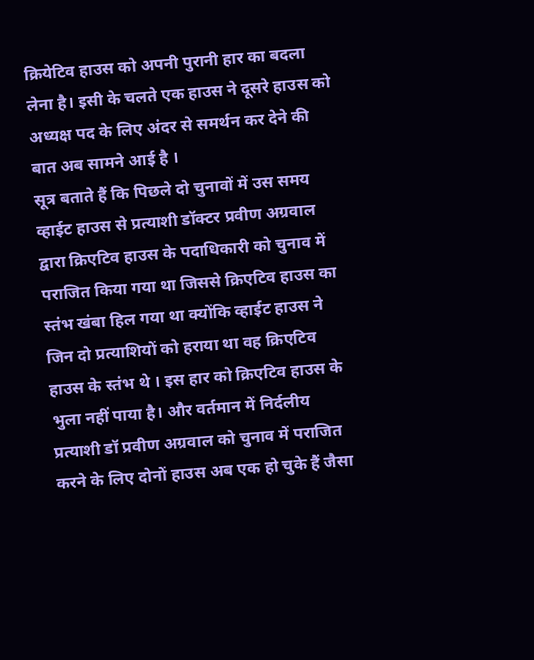क्रियेटिव हाउस को अपनी पुरानी हार का बदला लेना है। इसी के चलते एक हाउस ने दूसरे हाउस को अध्यक्ष पद के लिए अंदर से समर्थन कर देने की बात अब सामने आई है ।
सूत्र बताते हैं कि पिछले दो चुनावों में उस समय व्हाईट हाउस से प्रत्याशी डॉक्टर प्रवीण अग्रवाल द्वारा क्रिएटिव हाउस के पदाधिकारी को चुनाव में पराजित किया गया था जिससे क्रिएटिव हाउस का स्तंभ खंबा हिल गया था क्योंकि व्हाईट हाउस ने जिन दो प्रत्याशियों को हराया था वह क्रिएटिव हाउस के स्तंभ थे । इस हार को क्रिएटिव हाउस के भुला नहीं पाया है। और वर्तमान में निर्दलीय प्रत्याशी डॉ प्रवीण अग्रवाल को चुनाव में पराजित करने के लिए दोनों हाउस अब एक हो चुके हैं जैसा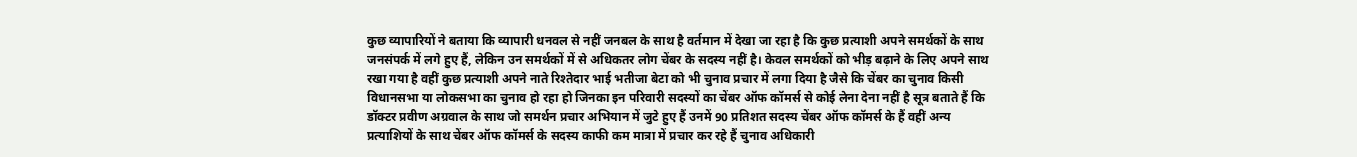कुछ व्यापारियों ने बताया कि व्यापारी धनवल से नहीं जनबल के साथ है वर्तमान में देखा जा रहा है कि कुछ प्रत्याशी अपने समर्थकों के साथ जनसंपर्क में लगे हुए हैं, लेकिन उन समर्थकों में से अधिकतर लोग चेंबर के सदस्य नहीं है। केवल समर्थकों को भीड़ बढ़ाने के लिए अपने साथ रखा गया है वहीं कुछ प्रत्याशी अपने नाते रिश्तेदार भाई भतीजा बेटा को भी चुनाव प्रचार में लगा दिया है जैसे कि चेंबर का चुनाव किसी विधानसभा या लोकसभा का चुनाव हो रहा हो जिनका इन परिवारी सदस्यों का चेंबर ऑफ कॉमर्स से कोई लेना देना नहीं है सूत्र बताते हैं कि डॉक्टर प्रवीण अग्रवाल के साथ जो समर्थन प्रचार अभियान में जुटे हुए हैं उनमें 90 प्रतिशत सदस्य चेंबर ऑफ कॉमर्स के हैं वहीं अन्य प्रत्याशियों के साथ चेंबर ऑफ कॉमर्स के सदस्य काफी कम मात्रा में प्रचार कर रहे हैं चुनाव अधिकारी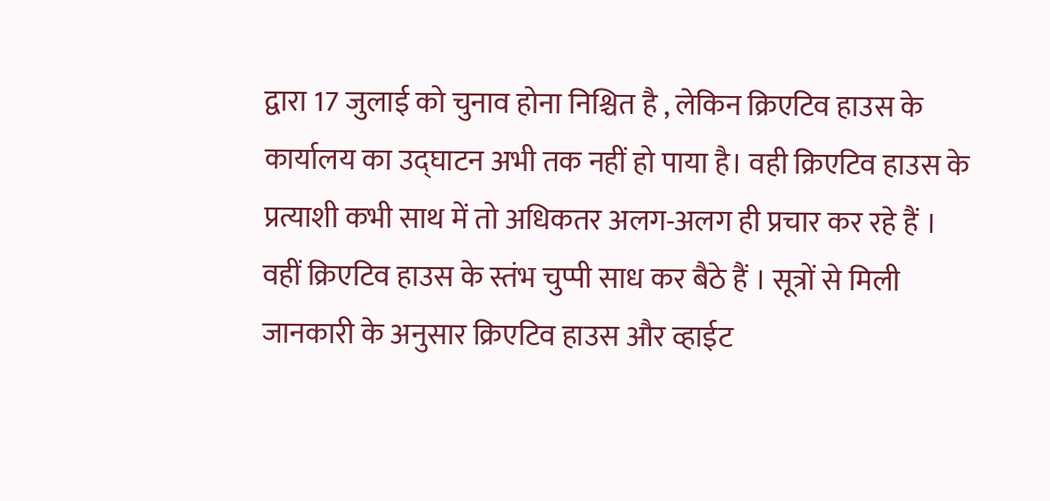द्वारा 17 जुलाई को चुनाव होना निश्चित है , लेकिन क्रिएटिव हाउस के कार्यालय का उद्घाटन अभी तक नहीं हो पाया है। वही क्रिएटिव हाउस के प्रत्याशी कभी साथ में तो अधिकतर अलग-अलग ही प्रचार कर रहे हैं । वहीं क्रिएटिव हाउस के स्तंभ चुप्पी साध कर बैठे हैं । सूत्रों से मिली जानकारी के अनुसार क्रिएटिव हाउस और व्हाईट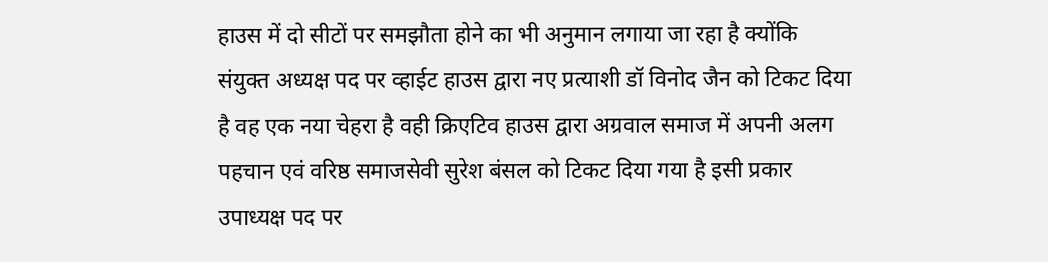हाउस में दो सीटों पर समझौता होने का भी अनुमान लगाया जा रहा है क्योंकि संयुक्त अध्यक्ष पद पर व्हाईट हाउस द्वारा नए प्रत्याशी डॉ विनोद जैन को टिकट दिया है वह एक नया चेहरा है वही क्रिएटिव हाउस द्वारा अग्रवाल समाज में अपनी अलग पहचान एवं वरिष्ठ समाजसेवी सुरेश बंसल को टिकट दिया गया है इसी प्रकार उपाध्यक्ष पद पर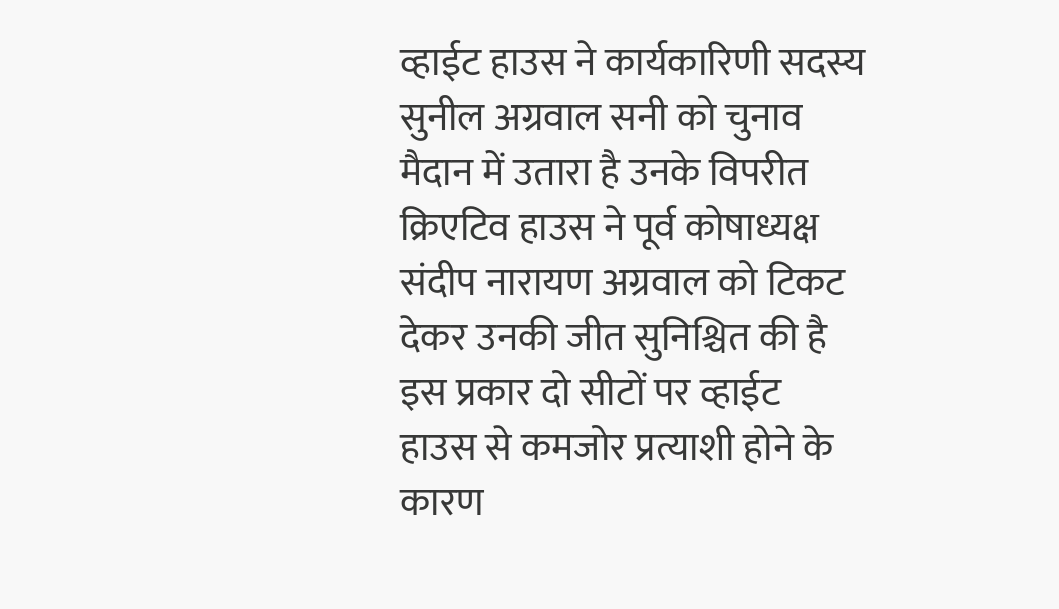व्हाईट हाउस ने कार्यकारिणी सदस्य सुनील अग्रवाल सनी को चुनाव मैदान में उतारा है उनके विपरीत क्रिएटिव हाउस ने पूर्व कोषाध्यक्ष संदीप नारायण अग्रवाल को टिकट देकर उनकी जीत सुनिश्चित की है इस प्रकार दो सीटों पर व्हाईट हाउस से कमजोर प्रत्याशी होने के कारण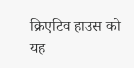क्रिएटिव हाउस को यह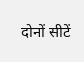दोनों सीटें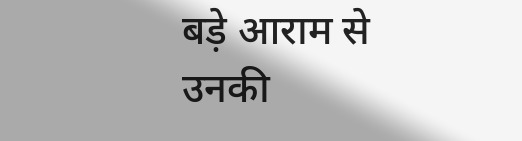बड़े आराम से उनकी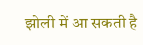झोली में आ सकती है